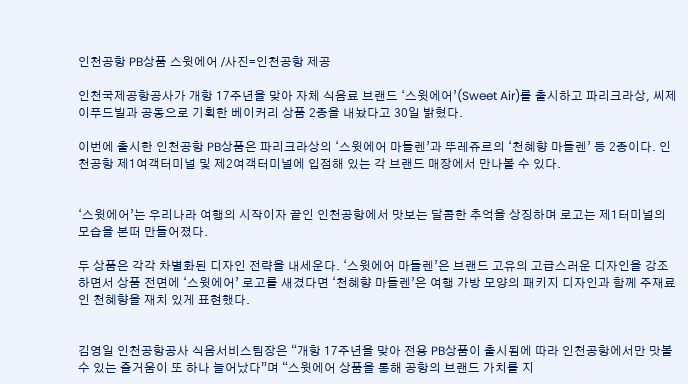인천공항 PB상품 스윗에어 /사진=인천공항 제공

인천국제공항공사가 개항 17주년을 맞아 자체 식음료 브랜드 ‘스윗에어’(Sweet Air)를 출시하고 파리크라상, 씨제이푸드빌과 공동으로 기획한 베이커리 상품 2종을 내놨다고 30일 밝혔다.

이번에 출시한 인천공항 PB상품은 파리크라상의 ‘스윗에어 마들렌’과 뚜레쥬르의 ‘천혜향 마들렌’ 등 2종이다. 인천공항 제1여객터미널 및 제2여객터미널에 입점해 있는 각 브랜드 매장에서 만나볼 수 있다.


‘스윗에어’는 우리나라 여행의 시작이자 끝인 인천공항에서 맛보는 달콤한 추억을 상징하며 로고는 제1터미널의 모습을 본떠 만들어졌다.

두 상품은 각각 차별화된 디자인 전략을 내세운다. ‘스윗에어 마들렌’은 브랜드 고유의 고급스러운 디자인을 강조하면서 상품 전면에 ‘스윗에어’ 로고를 새겼다면 ‘천혜향 마들렌’은 여행 가방 모양의 패키지 디자인과 함께 주재료인 천혜향을 재치 있게 표현했다.


김영일 인천공항공사 식음서비스팀장은 “개항 17주년을 맞아 전용 PB상품이 출시됨에 따라 인천공항에서만 맛볼 수 있는 즐거움이 또 하나 늘어났다”며 “스윗에어 상품을 통해 공항의 브랜드 가치를 지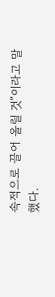속적으로 끌어 올릴 것”이라고 말했다.